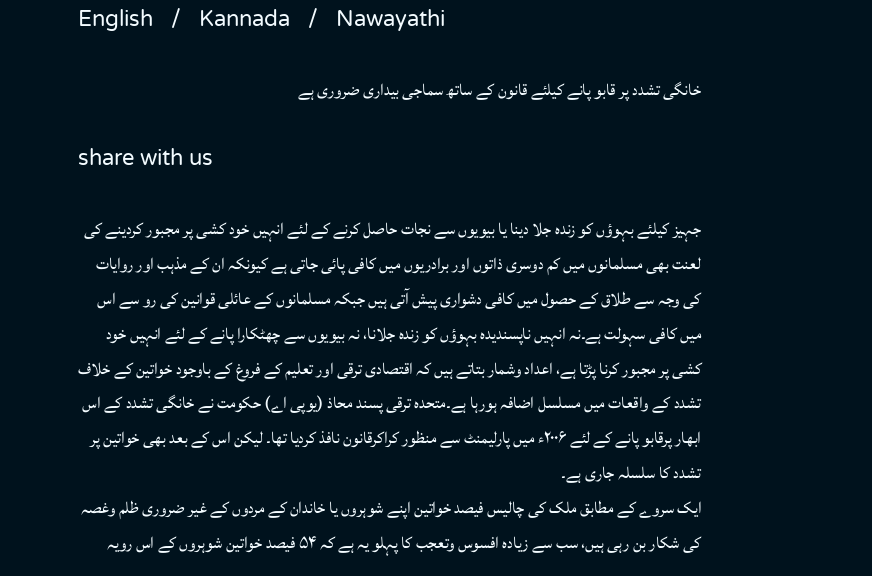English   /   Kannada   /   Nawayathi

خانگی تشدد پر قابو پانے کیلئے قانون کے ساتھ سماجی بیداری ضروری ہے

share with us

جہیز کیلئے بہوؤں کو زندہ جلا دینا یا بیویوں سے نجات حاصل کرنے کے لئے انہیں خود کشی پر مجبور کردینے کی لعنت بھی مسلمانوں میں کم دوسری ذاتوں اور برادریوں میں کافی پائی جاتی ہے کیونکہ ان کے مذہب اور روایات کی وجہ سے طلاق کے حصول میں کافی دشواری پیش آتی ہیں جبکہ مسلمانوں کے عائلی قوانین کی رو سے اس میں کافی سہولت ہے۔نہ انہیں ناپسندیدہ بہوؤں کو زندہ جلانا، نہ بیویوں سے چھٹکارا پانے کے لئے انہیں خود کشی پر مجبور کرنا پڑتا ہے، اعداد وشمار بتاتے ہیں کہ اقتصادی ترقی اور تعلیم کے فروغ کے باوجود خواتین کے خلاف تشدد کے واقعات میں مسلسل اضافہ ہورہا ہے۔متحدہ ترقی پسند محاذ (یوپی اے) حکومت نے خانگی تشدد کے اس ابھار پرقابو پانے کے لئے ۲۰۰۶ء میں پارلیمنٹ سے منظور کراکرقانون نافذ کردیا تھا۔ لیکن اس کے بعد بھی خواتین پر تشدد کا سلسلہ جاری ہے۔
ایک سروے کے مطابق ملک کی چالیس فیصد خواتین اپنے شوہروں یا خاندان کے مردوں کے غیر ضروری ظلم وغصہ کی شکار بن رہی ہیں، سب سے زیادہ افسوس وتعجب کا پہلو یہ ہے کہ ۵۴ فیصد خواتین شوہروں کے اس رویہ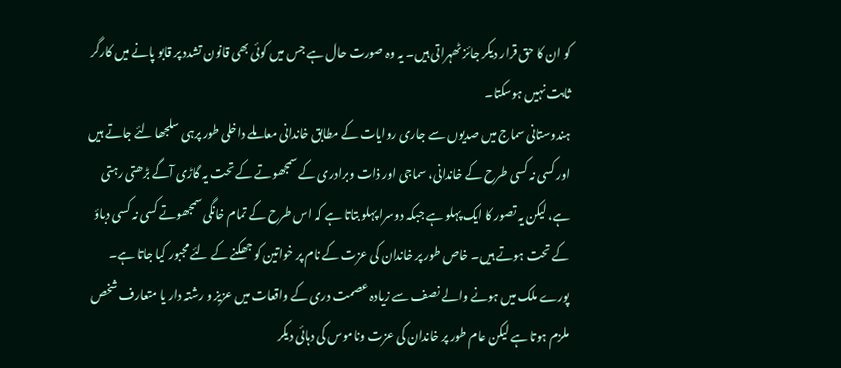کو ان کا حق قرار دیکر جائز ٹھہراتی ہیں۔ یہ وہ صورت حال ہے جس میں کوئی بھی قانون تشدد پر قابو پانے میں کارگر ثابت نہیں ہوسکتا۔
ہندوستانی سماج میں صدیوں سے جاری روایات کے مطابق خاندانی معاملے داخلی طور پرہی سلجھا لئے جاتے ہیں اور کسی نہ کسی طرح کے خاندانی، سماجی اور ذات وبرادری کے سمجھوتے کے تحت یہ گاڑی آگے بڑھتی رہتی ہے، لیکن یہ تصور کا ایک پہلو ہے جبکہ دوسرا پہلو بتاتا ہے کہ اس طرح کے تمام خانگی سمجھوتے کسی نہ کسی دباؤ کے تحت ہوتے ہیں۔ خاص طور پر خاندان کی عزت کے نام پر خواتین کو جھکنے کے لئے مجبور کیا جاتا ہے۔ پورے ملک میں ہونے والے نصف سے زیادہ عصمت دری کے واقعات میں عزیز و رشتہ دار یا متعارف شخص ملزم ہوتا ہے لیکن عام طور پر خاندان کی عزت وناموس کی دہائی دیکر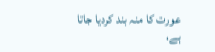عورت کا منہ بند کردیا جاتا ہے،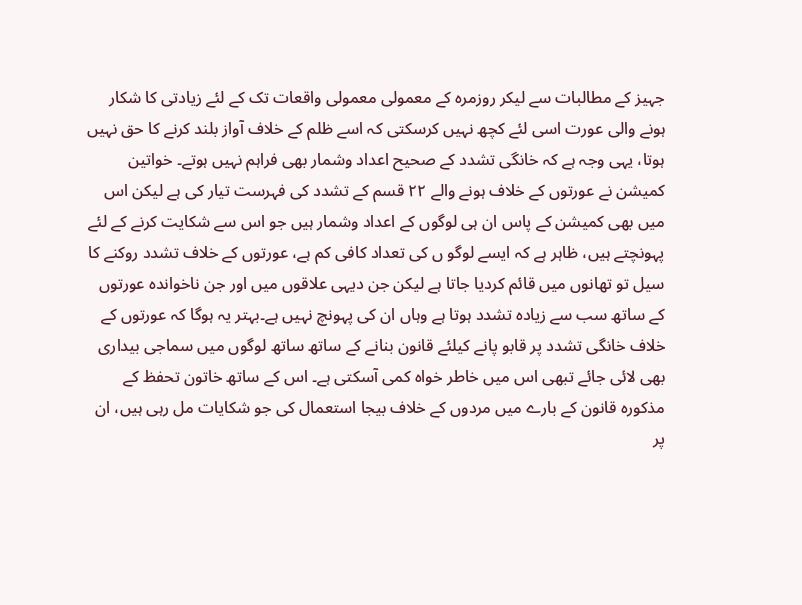جہیز کے مطالبات سے لیکر روزمرہ کے معمولی معمولی واقعات تک کے لئے زیادتی کا شکار ہونے والی عورت اسی لئے کچھ نہیں کرسکتی کہ اسے ظلم کے خلاف آواز بلند کرنے کا حق نہیں ہوتا، یہی وجہ ہے کہ خانگی تشدد کے صحیح اعداد وشمار بھی فراہم نہیں ہوتے۔ خواتین کمیشن نے عورتوں کے خلاف ہونے والے ۲۲ قسم کے تشدد کی فہرست تیار کی ہے لیکن اس میں بھی کمیشن کے پاس ان ہی لوگوں کے اعداد وشمار ہیں جو اس سے شکایت کرنے کے لئے پہونچتے ہیں، ظاہر ہے کہ ایسے لوگو ں کی تعداد کافی کم ہے، عورتوں کے خلاف تشدد روکنے کا سیل تو تھانوں میں قائم کردیا جاتا ہے لیکن جن دیہی علاقوں میں اور جن ناخواندہ عورتوں کے ساتھ سب سے زیادہ تشدد ہوتا ہے وہاں ان کی پہونچ نہیں ہے۔بہتر یہ ہوگا کہ عورتوں کے خلاف خانگی تشدد پر قابو پانے کیلئے قانون بنانے کے ساتھ ساتھ لوگوں میں سماجی بیداری بھی لائی جائے تبھی اس میں خاطر خواہ کمی آسکتی ہے۔ اس کے ساتھ خاتون تحفظ کے مذکورہ قانون کے بارے میں مردوں کے خلاف بیجا استعمال کی جو شکایات مل رہی ہیں، ان پر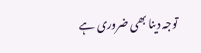توجہ دینا بھی ضروری ہے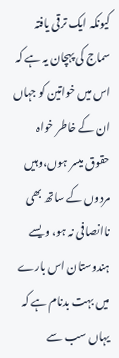کیونکہ ایک ترقی یافتہ سماج کی پہچان یہ ہے کہ اس میں خواتین کو جہاں ان کے خاطر خواہ حقوق میسر ہوں،وہیں مردوں کے ساتھ بھی ناانصافی نہ ہو، ویسے ہندوستان اس بارے میں بہت بدنام ہے کہ یہاں سب سے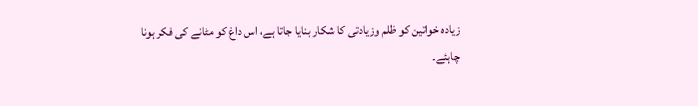زیادہ خواتین کو ظلم وزیادتی کا شکار بنایا جاتا ہے، اس داغ کو مٹانے کی فکر ہونا چاہئے۔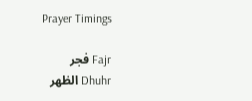Prayer Timings

Fajr فجر
Dhuhr الظهر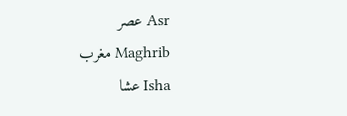Asr عصر
Maghrib مغرب
Isha عشا